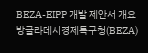BEZA-EIPP 개발 제안서 개요
방글라데시경제특구청(BEZA)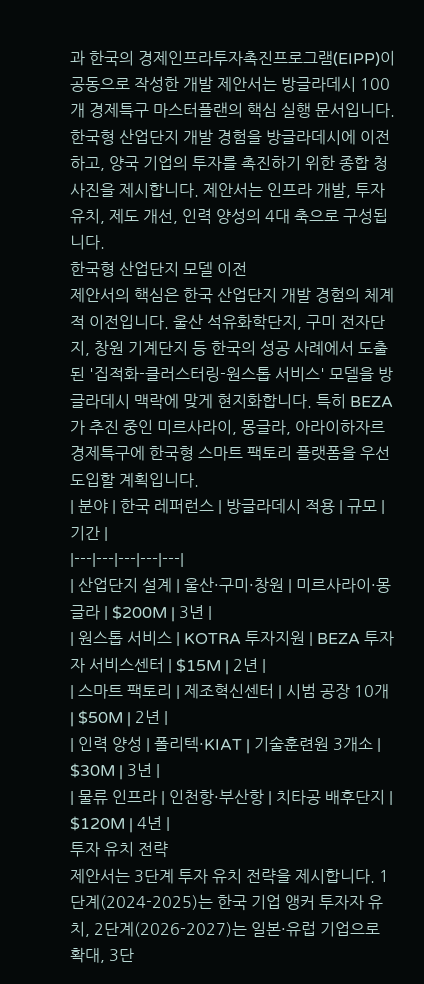과 한국의 경제인프라투자촉진프로그램(EIPP)이 공동으로 작성한 개발 제안서는 방글라데시 100개 경제특구 마스터플랜의 핵심 실행 문서입니다. 한국형 산업단지 개발 경험을 방글라데시에 이전하고, 양국 기업의 투자를 촉진하기 위한 종합 청사진을 제시합니다. 제안서는 인프라 개발, 투자 유치, 제도 개선, 인력 양성의 4대 축으로 구성됩니다.
한국형 산업단지 모델 이전
제안서의 핵심은 한국 산업단지 개발 경험의 체계적 이전입니다. 울산 석유화학단지, 구미 전자단지, 창원 기계단지 등 한국의 성공 사례에서 도출된 '집적화-클러스터링-원스톱 서비스' 모델을 방글라데시 맥락에 맞게 현지화합니다. 특히 BEZA가 추진 중인 미르사라이, 몽글라, 아라이하자르 경제특구에 한국형 스마트 팩토리 플랫폼을 우선 도입할 계획입니다.
| 분야 | 한국 레퍼런스 | 방글라데시 적용 | 규모 | 기간 |
|---|---|---|---|---|
| 산업단지 설계 | 울산·구미·창원 | 미르사라이·몽글라 | $200M | 3년 |
| 원스톱 서비스 | KOTRA 투자지원 | BEZA 투자자 서비스센터 | $15M | 2년 |
| 스마트 팩토리 | 제조혁신센터 | 시범 공장 10개 | $50M | 2년 |
| 인력 양성 | 폴리텍·KIAT | 기술훈련원 3개소 | $30M | 3년 |
| 물류 인프라 | 인천항·부산항 | 치타공 배후단지 | $120M | 4년 |
투자 유치 전략
제안서는 3단계 투자 유치 전략을 제시합니다. 1단계(2024-2025)는 한국 기업 앵커 투자자 유치, 2단계(2026-2027)는 일본·유럽 기업으로 확대, 3단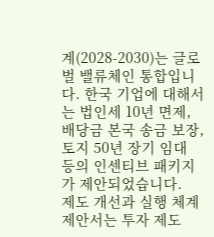계(2028-2030)는 글로벌 밸류체인 통합입니다. 한국 기업에 대해서는 법인세 10년 면제, 배당금 본국 송금 보장, 토지 50년 장기 임대 등의 인센티브 패키지가 제안되었습니다.
제도 개선과 실행 체계
제안서는 투자 제도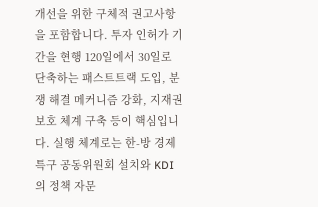개선을 위한 구체적 권고사항을 포함합니다. 투자 인허가 기간을 현행 120일에서 30일로 단축하는 패스트트랙 도입, 분쟁 해결 메커니즘 강화, 지재권 보호 체계 구축 등이 핵심입니다. 실행 체계로는 한-방 경제특구 공동위원회 설치와 KDI의 정책 자문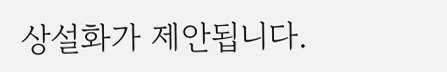상설화가 제안됩니다.